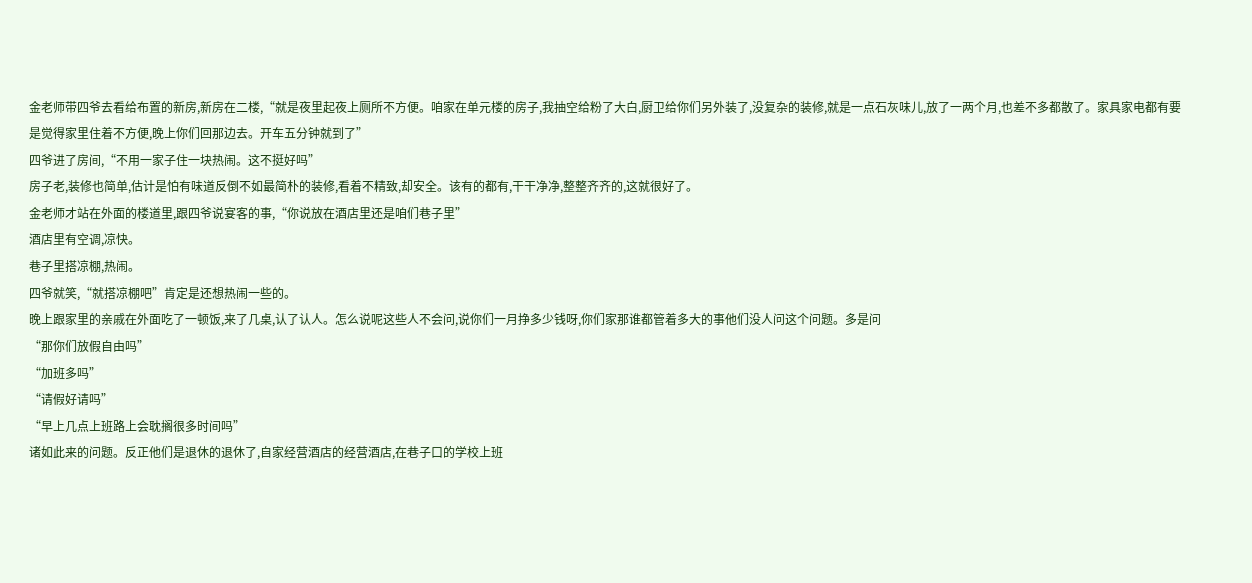金老师带四爷去看给布置的新房,新房在二楼,“就是夜里起夜上厕所不方便。咱家在单元楼的房子,我抽空给粉了大白,厨卫给你们另外装了,没复杂的装修,就是一点石灰味儿,放了一两个月,也差不多都散了。家具家电都有要是觉得家里住着不方便,晚上你们回那边去。开车五分钟就到了”
四爷进了房间,“不用一家子住一块热闹。这不挺好吗”
房子老,装修也简单,估计是怕有味道反倒不如最简朴的装修,看着不精致,却安全。该有的都有,干干净净,整整齐齐的,这就很好了。
金老师才站在外面的楼道里,跟四爷说宴客的事,“你说放在酒店里还是咱们巷子里”
酒店里有空调,凉快。
巷子里搭凉棚,热闹。
四爷就笑,“就搭凉棚吧”肯定是还想热闹一些的。
晚上跟家里的亲戚在外面吃了一顿饭,来了几桌,认了认人。怎么说呢这些人不会问,说你们一月挣多少钱呀,你们家那谁都管着多大的事他们没人问这个问题。多是问
“那你们放假自由吗”
“加班多吗”
“请假好请吗”
“早上几点上班路上会耽搁很多时间吗”
诸如此来的问题。反正他们是退休的退休了,自家经营酒店的经营酒店,在巷子口的学校上班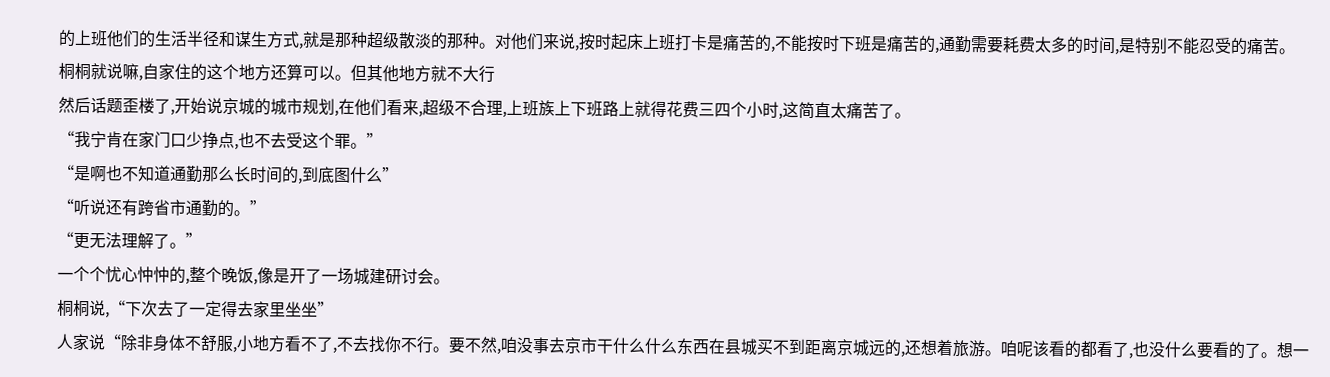的上班他们的生活半径和谋生方式,就是那种超级散淡的那种。对他们来说,按时起床上班打卡是痛苦的,不能按时下班是痛苦的,通勤需要耗费太多的时间,是特别不能忍受的痛苦。
桐桐就说嘛,自家住的这个地方还算可以。但其他地方就不大行
然后话题歪楼了,开始说京城的城市规划,在他们看来,超级不合理,上班族上下班路上就得花费三四个小时,这简直太痛苦了。
“我宁肯在家门口少挣点,也不去受这个罪。”
“是啊也不知道通勤那么长时间的,到底图什么”
“听说还有跨省市通勤的。”
“更无法理解了。”
一个个忧心忡忡的,整个晚饭,像是开了一场城建研讨会。
桐桐说,“下次去了一定得去家里坐坐”
人家说“除非身体不舒服,小地方看不了,不去找你不行。要不然,咱没事去京市干什么什么东西在县城买不到距离京城远的,还想着旅游。咱呢该看的都看了,也没什么要看的了。想一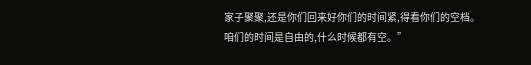家子聚聚,还是你们回来好你们的时间紧,得看你们的空档。咱们的时间是自由的,什么时候都有空。”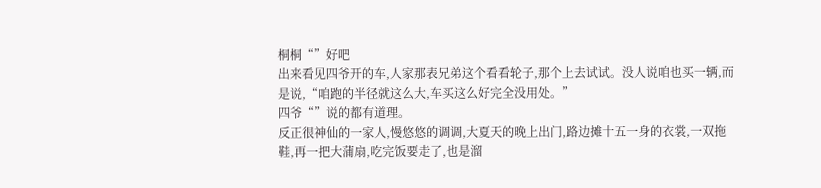桐桐“”好吧
出来看见四爷开的车,人家那表兄弟这个看看轮子,那个上去试试。没人说咱也买一辆,而是说,“咱跑的半径就这么大,车买这么好完全没用处。”
四爷“”说的都有道理。
反正很神仙的一家人,慢悠悠的调调,大夏天的晚上出门,路边摊十五一身的衣裳,一双拖鞋,再一把大蒲扇,吃完饭要走了,也是溜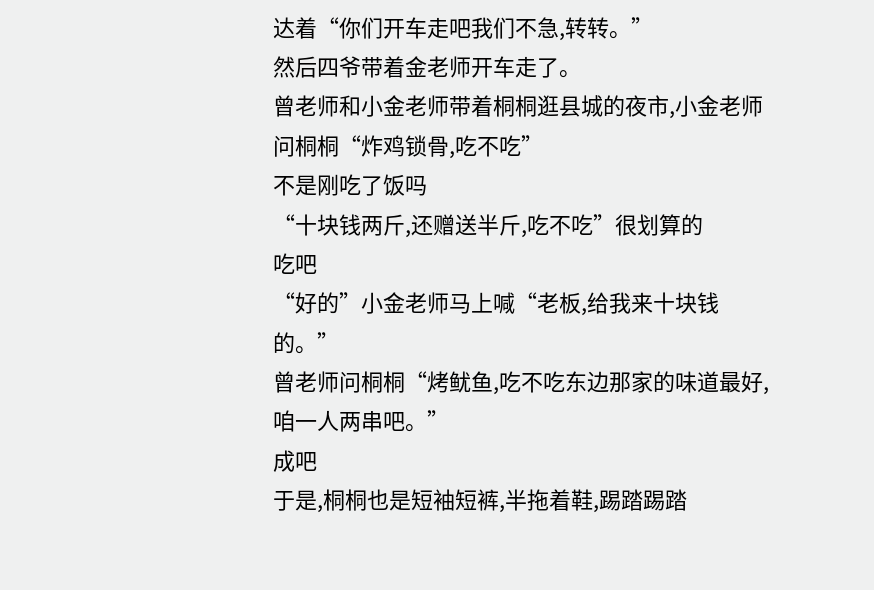达着“你们开车走吧我们不急,转转。”
然后四爷带着金老师开车走了。
曾老师和小金老师带着桐桐逛县城的夜市,小金老师问桐桐“炸鸡锁骨,吃不吃”
不是刚吃了饭吗
“十块钱两斤,还赠送半斤,吃不吃”很划算的
吃吧
“好的”小金老师马上喊“老板,给我来十块钱的。”
曾老师问桐桐“烤鱿鱼,吃不吃东边那家的味道最好,咱一人两串吧。”
成吧
于是,桐桐也是短袖短裤,半拖着鞋,踢踏踢踏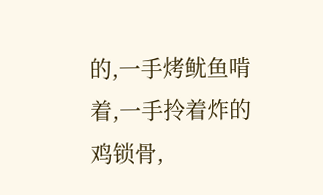的,一手烤鱿鱼啃着,一手拎着炸的鸡锁骨,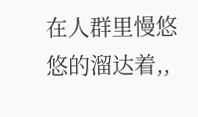在人群里慢悠悠的溜达着,,